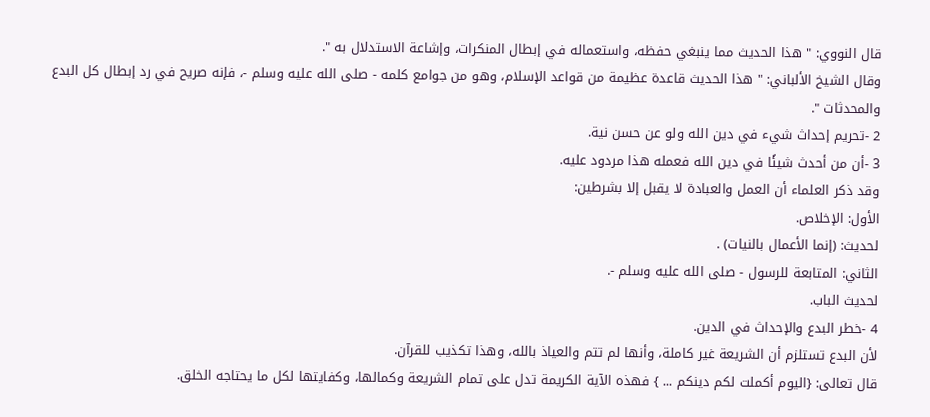قال النووي: " هذا الحديث مما ينبغي حفظه، واستعماله في إبطال المنكرات، وإشاعة الاستدلال به ".
وقال الشيخ الألباني: " هذا الحديث قاعدة عظيمة من قواعد الإسلام، وهو من جوامع كلمه - صلى الله عليه وسلم -، فإنه صريح في رد إبطال كل البدع والمحدثات ".
2 -تحريم إحداث شيء في دين الله ولو عن حسن نية.
3 -أن من أحدث شيئًا في دين الله فعمله هذا مردود عليه.
وقد ذكر العلماء أن العمل والعبادة لا يقبل إلا بشرطين:
الأول: الإخلاص.
لحديث: (إنما الأعمال بالنيات) .
الثاني: المتابعة للرسول - صلى الله عليه وسلم -.
لحديث الباب.
4 -خطر البدع والإحداث في الدين.
لأن البدع تستلزم أن الشريعة غير كاملة، وأنها لم تتم والعياذ بالله، وهذا تكذيب للقرآن.
قال تعالى: {اليوم أكملت لكم دينكم ... } فهذه الآية الكريمة تدل على تمام الشريعة وكمالها، وكفايتها لكل ما يحتاجه الخلق.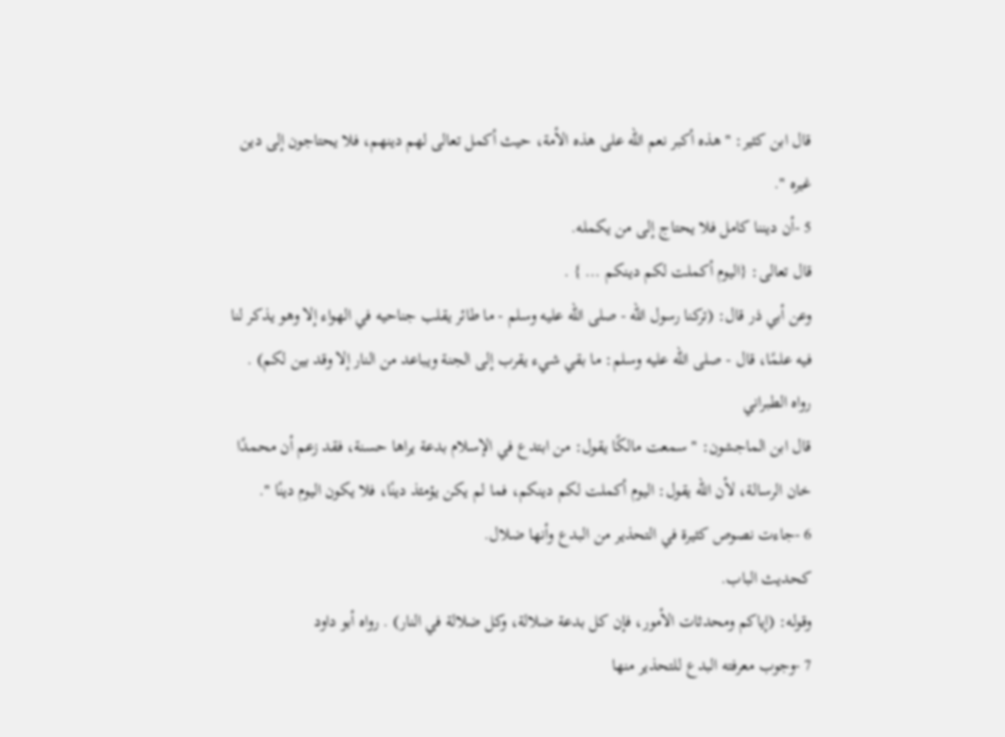قال ابن كثير: " هذه أكبر نعم الله على هذه الأمة، حيث أكمل تعالى لهم دينهم، فلا يحتاجون إلى دين غيره ".
5 -أن ديننا كامل فلا يحتاج إلى من يكمله.
قال تعالى: {اليوم أكملت لكم دينكم ... } .
وعن أبي ذر قال: (تركنا رسول الله - صلى الله عليه وسلم - ما طائر يقلب جناحيه في الهواء إلا وهو يذكر لنا فيه علمًا، قال - صلى الله عليه وسلم: ما بقي شيء يقرب إلى الجنة ويباعد من النار إلا وقد بين لكم) . رواه الطبراني
قال ابن الماجشون: " سمعت مالكًا يقول: من ابتدع في الإسلام بدعة يراها حسنة، فقد زعم أن محمدًا خان الرسالة، لأن الله يقول: اليوم أكملت لكم دينكم، فما لم يكن يؤمئذ دينًا، فلا يكون اليوم دينًا ".
6 -جاءت نصوص كثيرة في التحذير من البدع وأنها ضلال.
كحديث الباب.
وقوله: (إياكم ومحدثات الأمور، فإن كل بدعة ضلالة، وكل ضلالة في النار) . رواه أبو داود
7 -وجوب معرفته البدع للتحذير منها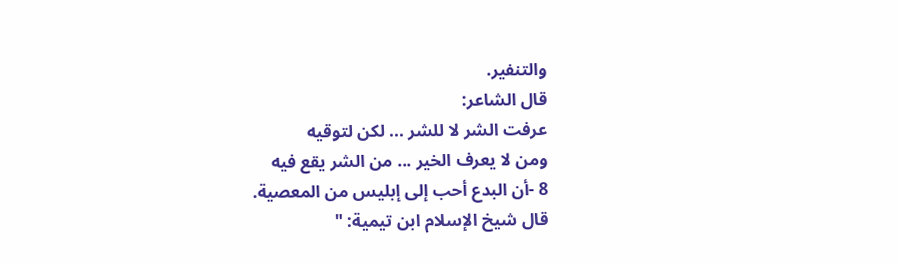والتنفير.
قال الشاعر:
عرفت الشر لا للشر ... لكن لتوقيه
ومن لا يعرف الخير ... من الشر يقع فيه
8 -أن البدع أحب إلى إبليس من المعصية.
قال شيخ الإسلام ابن تيمية: "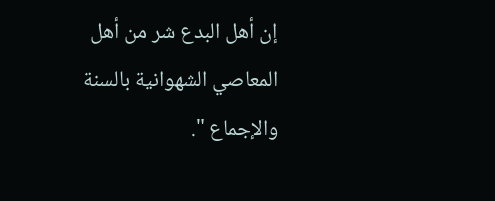إن أهل البدع شر من أهل المعاصي الشهوانية بالسنة والإجماع ".